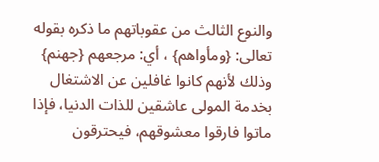والنوع الثالث من عقوباتهم ما ذكره بقوله تعالى: {ومأواهم} ، أي: مرجعهم {جهنم} وذلك لأنهم كانوا غافلين عن الاشتغال بخدمة المولى عاشقين للذات الدنيا، فإذا ماتوا فارقوا معشوقهم، فيحترقون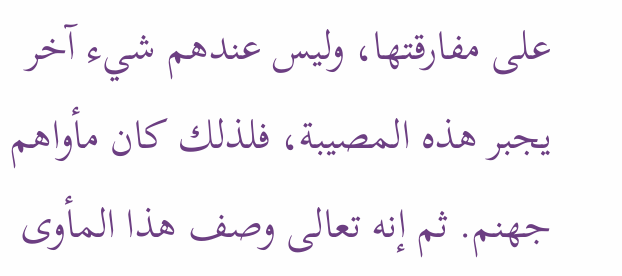على مفارقتها، وليس عندهم شيء آخر يجبر هذه المصيبة، فلذلك كان مأواهم جهنم. ثم إنه تعالى وصف هذا المأوى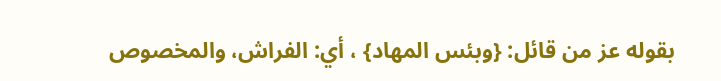بقوله عز من قائل: {وبئس المهاد} ، أي: الفراش، والمخصوص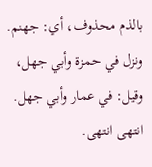بالذم محذوف، أي: جهنم. ونزل في حمزة وأبي جهل، وقيل: في عمار وأبي جهل. انتهى انتهى.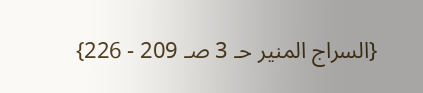{السراج المنير حـ 3 صـ 209 - 226}